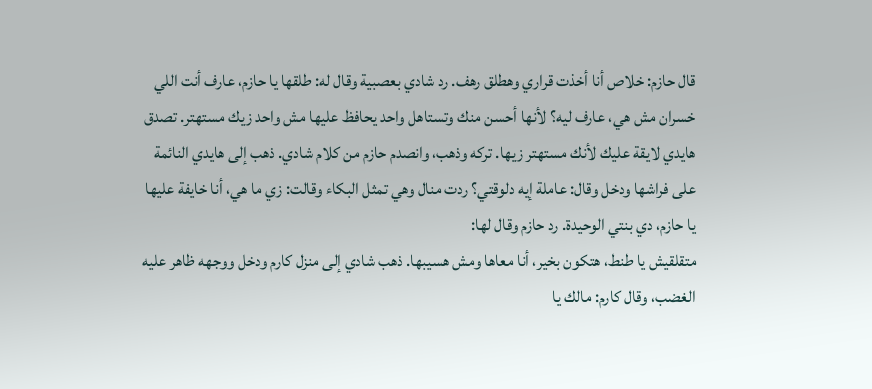قال حازم: خلاص أنا أخذت قراري وهطلق رهف. رد شادي بعصبية وقال له: طلقها يا حازم، عارف أنت اللي خسران مش هي، عارف ليه؟ لأنها أحسن منك وتستاهل واحد يحافظ عليها مش واحد زيك مستهتر. تصدق هايدي لايقة عليك لأنك مستهتر زيها. تركه وذهب، وانصدم حازم من كلام شادي. ذهب إلى هايدي النائمة على فراشها ودخل وقال: عاملة إيه دلوقتي؟ ردت منال وهي تمثل البكاء وقالت: زي ما هي، أنا خايفة عليها يا حازم، دي بنتي الوحيدة. رد حازم وقال لها:
متقلقيش يا طنط، هتكون بخير، أنا معاها ومش هسيبها. ذهب شادي إلى منزل كارم ودخل ووجهه ظاهر عليه الغضب، وقال كارم: مالك يا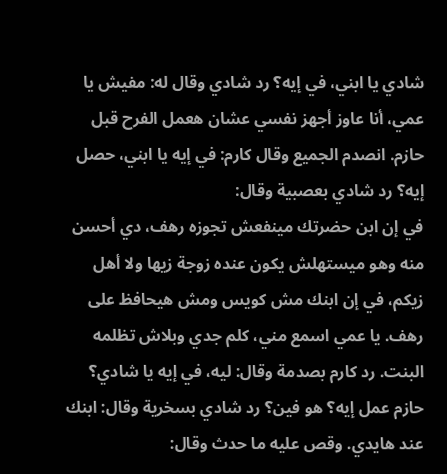شادي يا ابني، في إيه؟ رد شادي وقال له: مفيش يا عمي، أنا عاوز أجهز نفسي عشان هعمل الفرح قبل حازم. انصدم الجميع وقال كارم: في إيه يا ابني، حصل إيه؟ رد شادي بعصبية وقال:
في إن ابن حضرتك مينفعش تجوزه رهف، دي أحسن منه وهو ميستهلش يكون عنده زوجة زيها ولا أهل زيكم، في إن ابنك مش كويس ومش هيحافظ على رهف. يا عمي اسمع مني، كلم جدي وبلاش تظلمه البنت. رد كارم بصدمة وقال: ليه، في إيه يا شادي؟ حازم عمل إيه؟ هو فين؟ رد شادي بسخرية وقال: ابنك عند هايدي. وقص عليه ما حدث وقال: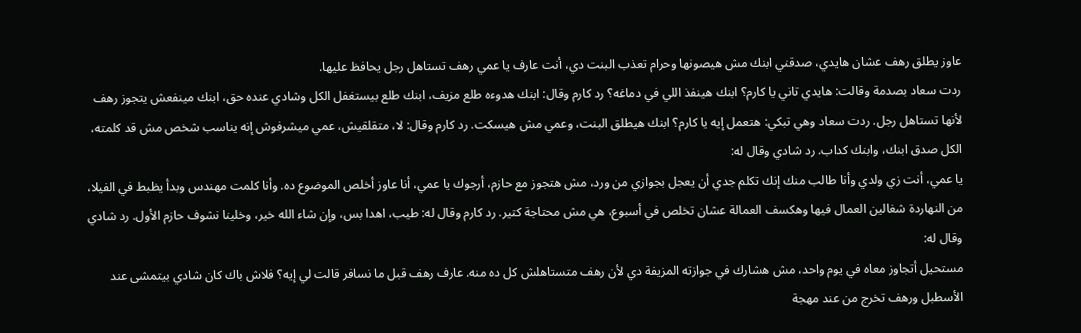عاوز يطلق رهف عشان هايدي، صدقني ابنك مش هيصونها وحرام تعذب البنت دي، أنت عارف يا عمي رهف تستاهل رجل يحافظ عليها.
ردت سعاد بصدمة وقالت: هايدي تاني يا كارم؟ ابنك هينفذ اللي في دماغه؟ رد كارم وقال: ابنك هدوءه طلع مزيف، ابنك طلع بيستغفل الكل وشادي عنده حق، ابنك مينفعش يتجوز رهف لأنها تستاهل رجل. ردت سعاد وهي تبكي: هتعمل إيه يا كارم؟ ابنك هيطلق البنت، وعمي مش هيسكت. رد كارم وقال: لا، متقلقيش، عمي ميشرفوش إنه يناسب شخص مش قد كلمته، الكل صدق ابنك، وابنك كداب. رد شادي وقال له:
يا عمي، أنت زي ولدي وأنا طالب منك إنك تكلم جدي أن يعجل بجوازي من ورد، مش هتجوز مع حازم، أرجوك يا عمي، أنا عاوز أخلص الموضوع ده. وأنا كلمت مهندس وبدأ يظبط في الفيلا، من النهاردة شغالين العمال فيها وهكسف العمالة عشان تخلص في أسبوع، هي مش محتاجة كتير. رد كارم وقال له: طيب، اهدا بس، وإن شاء الله خير، وخلينا نشوف حازم الأول. رد شادي وقال له:
مستحيل أتجاوز معاه في يوم واحد، مش هشارك في جوازته المزيفة دي لأن رهف متستاهلش كل ده منه. عارف رهف قبل ما نسافر قالت لي إيه؟ فلاش باك كان شادي بيتمشى عند الأسطبل ورهف تخرج من عند مهجة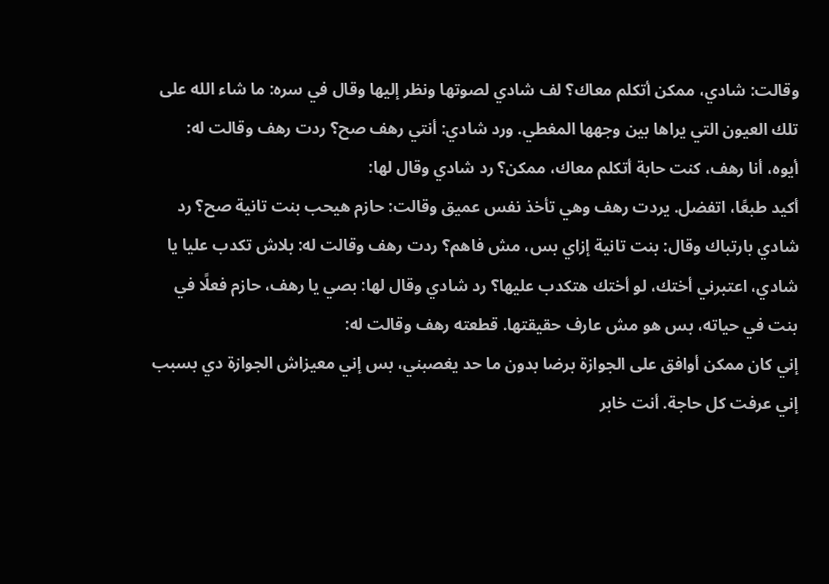وقالت: شادي، ممكن أتكلم معاك؟ لف شادي لصوتها ونظر إليها وقال في سره: ما شاء الله على تلك العيون التي يراها بين وجهها المغطي. ورد شادي: أنتي رهف صح؟ ردت رهف وقالت له: أيوه، أنا رهف، كنت حابة أتكلم معاك، ممكن؟ رد شادي وقال لها:
أكيد طبعًا، اتفضل. يردت رهف وهي تأخذ نفس عميق وقالت: حازم هيحب بنت تانية صح؟ رد شادي بارتباك وقال: بنت تانية إزاي بس، مش فاهم؟ ردت رهف وقالت له: بلاش تكدب عليا يا شادي، اعتبرني أختك، لو أختك هتكدب عليها؟ رد شادي وقال لها: بصي يا رهف، حازم فعلًا في بنت في حياته، بس هو مش عارف حقيقتها. قطعته رهف وقالت له:
إني كان ممكن أوافق على الجوازة برضا بدون ما حد يغصبني، بس إني معيزاش الجوازة دي بسبب إني عرفت كل حاجة. أنت خابر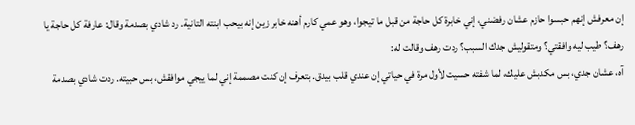إن معرفش إنهم حبسوا حازم عشان رفضني، إني خابرة كل حاجة من قبل ما تيجوا، وهو عمي كارم أهنه خابر زين إنه بيحب ابنته التانية. رد شادي بصدمة وقال: عارفة كل حاجة يا رهف؟ طيب ليه وافقتي؟ ومتقوليش جدك السبب؟ ردت رهف وقالت له:
آه، عشان جدي، بس مكدبش عليك، لما شفته حسيت لأول مرة في حياتي إن عندي قلب بيدق. بتعرف إن كنت مصممة إني لما ييجي موافقش، بس حبيته. ردت شادي بصدمة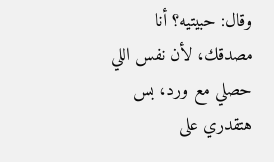وقال: حبيتيه؟ أنا مصدقك، لأن نفس اللي حصلي مع ورد، بس هتقدري على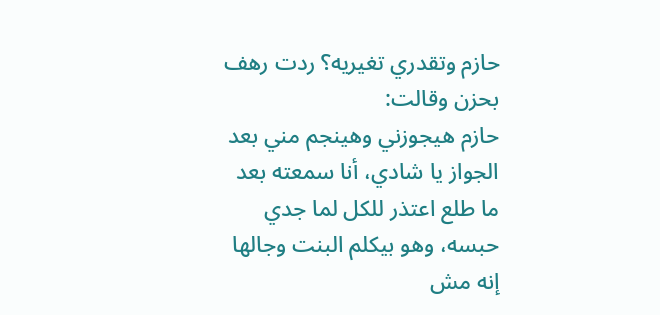حازم وتقدري تغيريه؟ ردت رهف بحزن وقالت:
حازم هيجوزني وهينجم مني بعد الجواز يا شادي، أنا سمعته بعد ما طلع اعتذر للكل لما جدي حبسه، وهو بيكلم البنت وجالها إنه مش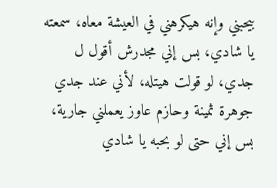بيحبني وإنه هيكرهني في العيشة معاه، سمعته يا شادي، بس إني مجدرش أقول ل جدي، لو قولت هيتله، لأني عند جدي جوهرة ثمينة وحازم عاوز يعملني جارية، بس إني حتى لو بحبه يا شادي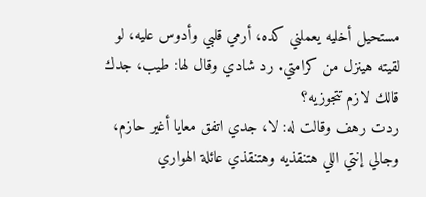مستحيل أخليه يعملني كده، أرمي قلبي وأدوس عليه، لو لقيته هينزل من كرامتي. رد شادي وقال لها: طيب، جدك قالك لازم تتجوزيه؟
ردت رهف وقالت له: لا، جدي اتفق معايا أغير حازم، وجالي إنتي اللي هتنقذيه وهتنقذي عائلة الهواري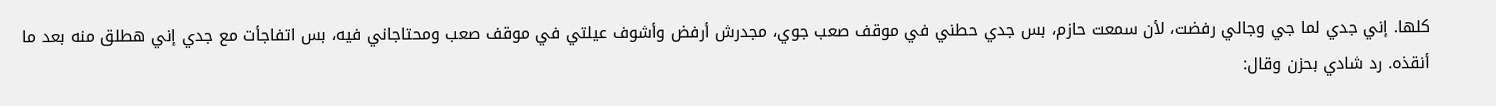كلها. إني جدي لما جي وجالي رفضت، لأن سمعت حازم، بس جدي حطني في موقف صعب جوي، مجدرش أرفض وأشوف عيلتي في موقف صعب ومحتاجاني فيه، بس اتفاجأت مع جدي إني هطلق منه بعد ما أنقذه. رد شادي بحزن وقال: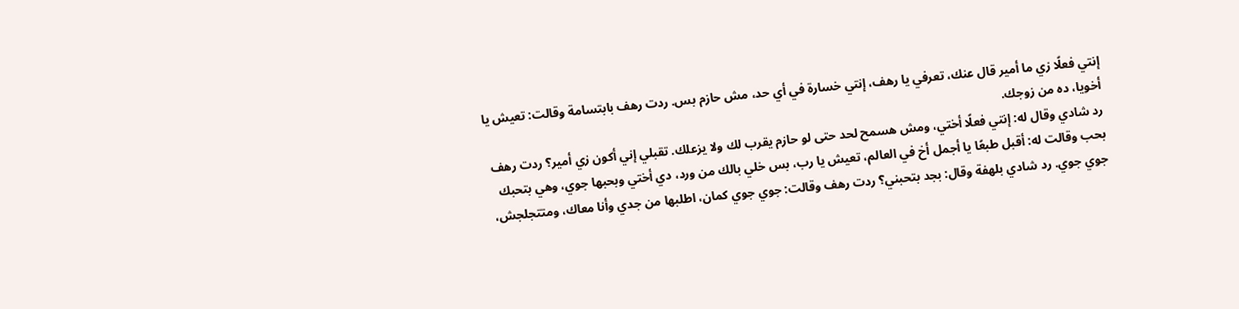إنتي فعلًا زي ما أمير قال عنك، تعرفي يا رهف، إنتي خسارة في أي حد، مش حازم بس. ردت رهف بابتسامة وقالت: تعيش يا أخويا، ده من زوجك.
رد شادي وقال له: إنتي فعلًا أختي، ومش هسمح لحد حتى لو حازم يقرب لك ولا يزعلك. تقبلي إني أكون زي أمير؟ ردت رهف بحب وقالت له: أقبل طبعًا يا أجمل أخ في العالم، تعيش يا رب، بس خلي بالك من ورد، دي أختي وبحبها جوي، وهي بتحبك جوي جوي. رد شادي بلهفة وقال: بجد بتحبني؟ ردت رهف وقالت: جوي جوي كمان، اطلبها من جدي وأنا معاك، ومتتجلجش،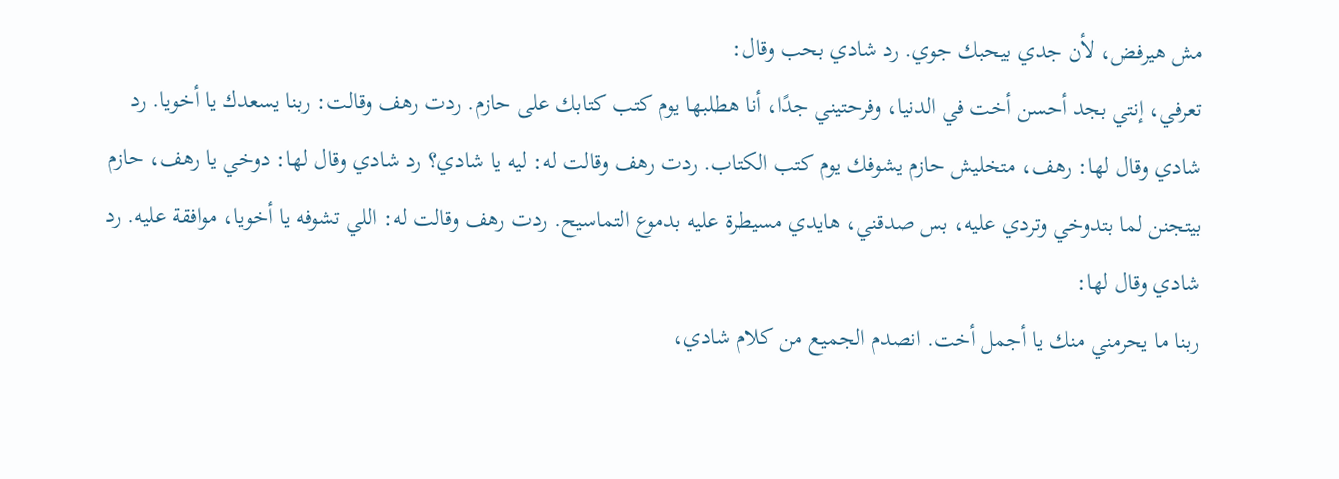مش هيرفض، لأن جدي بيحبك جوي. رد شادي بحب وقال:
تعرفي، إنتي بجد أحسن أخت في الدنيا، وفرحتيني جدًا، أنا هطلبها يوم كتب كتابك على حازم. ردت رهف وقالت: ربنا يسعدك يا أخويا. رد شادي وقال لها: رهف، متخليش حازم يشوفك يوم كتب الكتاب. ردت رهف وقالت له: ليه يا شادي؟ رد شادي وقال لها: دوخي يا رهف، حازم بيتجنن لما بتدوخي وتردي عليه، بس صدقني، هايدي مسيطرة عليه بدموع التماسيح. ردت رهف وقالت له: اللي تشوفه يا أخويا، موافقة عليه. رد شادي وقال لها:
ربنا ما يحرمني منك يا أجمل أخت. انصدم الجميع من كلام شادي،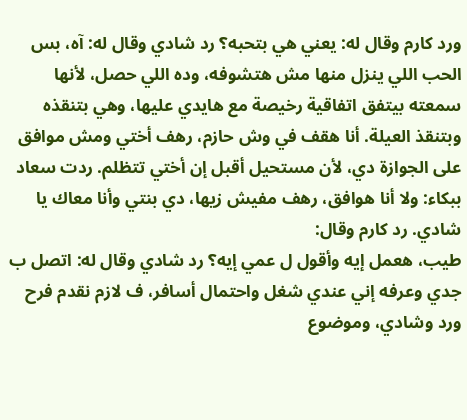ورد كارم وقال له: يعني هي بتحبه؟ رد شادي وقال له: آه، بس الحب اللي ينزل منها مش هتشوفه، وده اللي حصل، لأنها سمعته بيتفق اتفاقية رخيصة مع هايدي عليها، وهي بتنقذه وبتنقذ العيلة. أنا هقف في وش حازم، رهف أختي ومش موافق على الجوازة دي، لأن مستحيل أقبل إن أختي تتظلم. ردت سعاد ببكاء: ولا أنا هوافق، رهف مفيش زيها، دي بنتي وأنا معاك يا شادي. رد كارم وقال:
طيب، هعمل إيه وأقول ل عمي إيه؟ رد شادي وقال له: اتصل ب جدي وعرفه إني عندي شغل واحتمال أسافر، ف لازم نقدم فرح ورد وشادي، وموضوع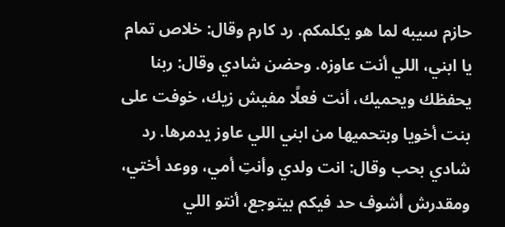حازم سيبه لما هو يكلمكم. رد كارم وقال: خلاص تمام يا ابني، اللي أنت عاوزه. وحضن شادي وقال: ربنا يحفظك ويحميك، أنت فعلًا مفيش زيك، خوفت على بنت أخويا وبتحميها من ابني اللي عاوز يدمرها. رد شادي بحب وقال: انت ولدي وأنتِ أمي، ووعد أختي، ومقدرش أشوف حد فيكم بيتوجع، أنتو اللي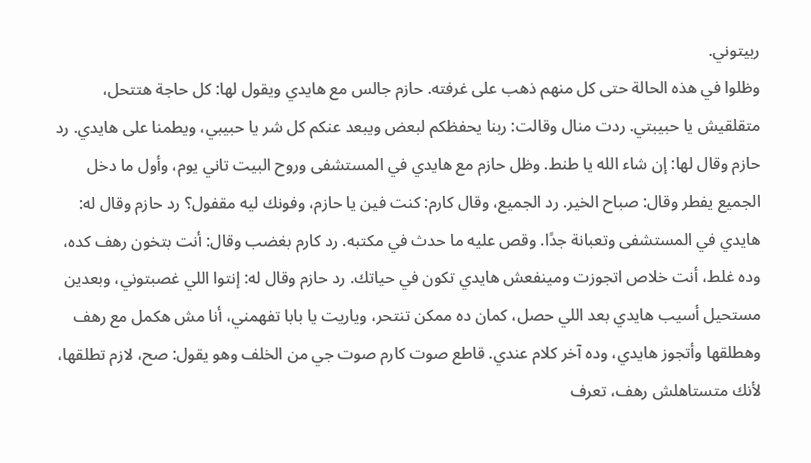ربيتوني.
وظلوا في هذه الحالة حتى كل منهم ذهب على غرفته. حازم جالس مع هايدي ويقول لها: كل حاجة هتتحل، متقلقيش يا حبيبتي. ردت منال وقالت: ربنا يحفظكم لبعض ويبعد عنكم كل شر يا حبيبي، ويطمنا على هايدي. رد حازم وقال لها: إن شاء الله يا طنط. وظل حازم مع هايدي في المستشفى وروح البيت تاني يوم، وأول ما دخل الجميع يفطر وقال: صباح الخير. رد الجميع، وقال كارم: كنت فين يا حازم، وفونك ليه مقفول؟ رد حازم وقال له:
هايدي في المستشفى وتعبانة جدًا. وقص عليه ما حدث في مكتبه. رد كارم بغضب وقال: أنت بتخون رهف كده، وده غلط، أنت خلاص اتجوزت ومينفعش هايدي تكون في حياتك. رد حازم وقال له: إنتوا اللي غصبتوني، وبعدين مستحيل أسيب هايدي بعد اللي حصل، كمان ده ممكن تنتحر، وياريت يا بابا تفهمني، أنا مش هكمل مع رهف وهطلقها وأتجوز هايدي، وده آخر كلام عندي. قاطع صوت كارم صوت جي من الخلف وهو يقول: صح، لازم تطلقها، لأنك متستاهلش رهف، تعرف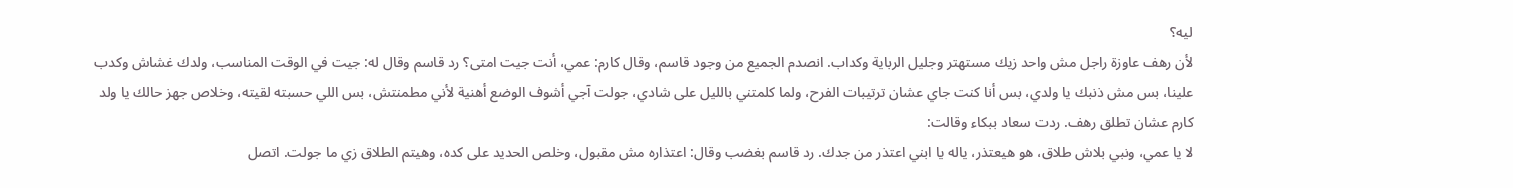ليه؟
لأن رهف عاوزة راجل مش واحد زيك مستهتر وجليل الرباية وكداب. انصدم الجميع من وجود قاسم، وقال كارم: عمي، أنت جيت امتى؟ رد قاسم وقال له: جيت في الوقت المناسب، ولدك غشاش وكدب علينا، بس مش ذنبك يا ولدي، بس أنا كنت جاي عشان ترتيبات الفرح، ولما كلمتني بالليل على شادي، جولت آجي أشوف الوضع أهنية لأني مطمنتش، بس اللي حسبته لقيته، وخلاص جهز حالك يا ولد كارم عشان تطلق رهف. ردت سعاد ببكاء وقالت:
لا يا عمي، ونبي بلاش طلاق، هو هيعتذر، ياله يا ابني اعتذر من جدك. رد قاسم بغضب وقال: اعتذاره مش مقبول، وخلص الحديد على كده، وهيتم الطلاق زي ما جولت. اتصل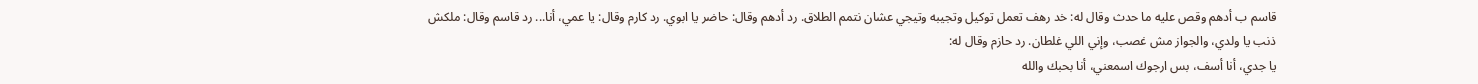قاسم ب أدهم وقص عليه ما حدث وقال له: خد رهف تعمل توكيل وتجيبه وتيجي عشان نتمم الطلاق. رد أدهم وقال: حاضر يا ابوي. رد كارم وقال: يا عمي، أنا... رد قاسم وقال: ملكش ذنب يا ولدي، والجواز مش غصب، وإني اللي غلطان. رد حازم وقال له:
يا جدي، أنا أسف، بس ارجوك اسمعني، أنا بحبك والله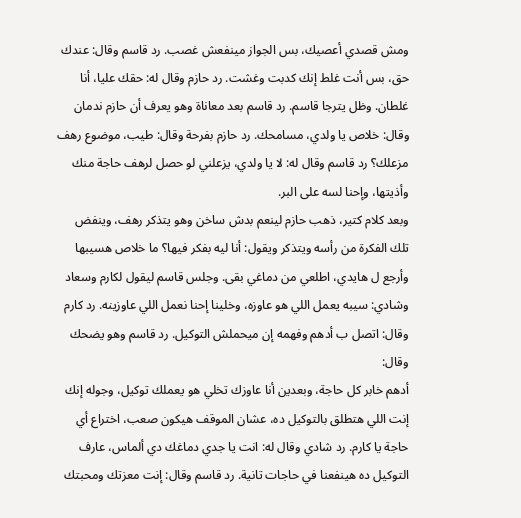ومش قصدي أعصيك، بس الجواز مينفعش غصب. رد قاسم وقال: عندك حق، بس أنت غلط إنك كدبت وغشت. رد حازم وقال له: حقك عليا، أنا غلطان. وظل يترجا قاسم. رد قاسم بعد معاناة وهو يعرف أن حازم ندمان وقال: خلاص يا ولدي، مسامحك. رد حازم بفرحة وقال: طيب، موضوع رهف مزعلك؟ رد قاسم وقال له: لا يا ولدي، يزعلني لو حصل لرهف حاجة منك وأذيتها، وإحنا لسه على البر.
وبعد كلام كتير، ذهب حازم لينعم بدش ساخن وهو يتذكر رهف، وينفض تلك الفكرة من رأسه ويتذكر ويقول: أنا ليه بفكر فيها؟ ما خلاص هسيبها وأرجع ل هايدي، اطلعي من دماغي بقى. وجلس قاسم ليقول لكارم وسعاد وشادي: سيبه يعمل اللي هو عاوزه، وخلينا إحنا نعمل اللي عاوزينه. رد كارم وقال: اتصل ب أدهم وفهمه إن ميحملش التوكيل. رد قاسم وهو يضحك وقال:
أدهم خابر كل حاجة، وبعدين أنا عاوزك تخلي هو يعملك توكيل، وجوله إنك إنت اللي هتطلق بالتوكيل ده، عشان الموقف هيكون صعب، اختراع أي حاجة يا كارم. رد شادي وقال له: انت يا جدي دماغك دي ألماس، عارف التوكيل ده هينفعنا في حاجات تانية. رد قاسم وقال: إنت معزتك ومحبتك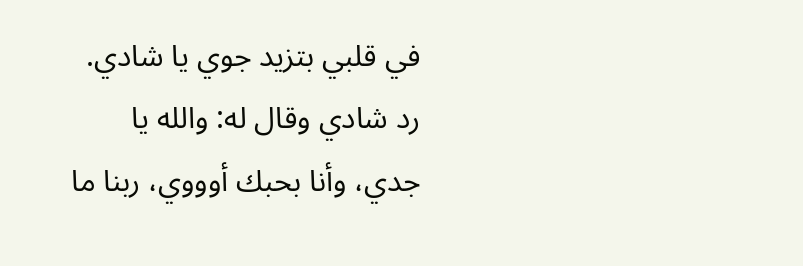في قلبي بتزيد جوي يا شادي. رد شادي وقال له: والله يا جدي، وأنا بحبك أوووي، ربنا ما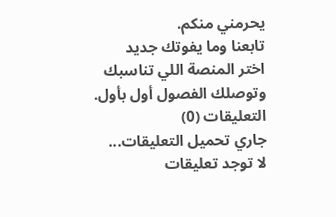يحرمني منكم.
تابعنا وما يفوتك جديد
اختر المنصة اللي تناسبك وتوصلك الفصول أول بأول.
التعليقات (0)
جاري تحميل التعليقات...
لا توجد تعليقات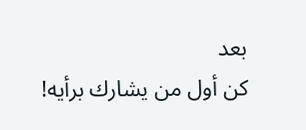بعد
كن أول من يشارك برأيه!